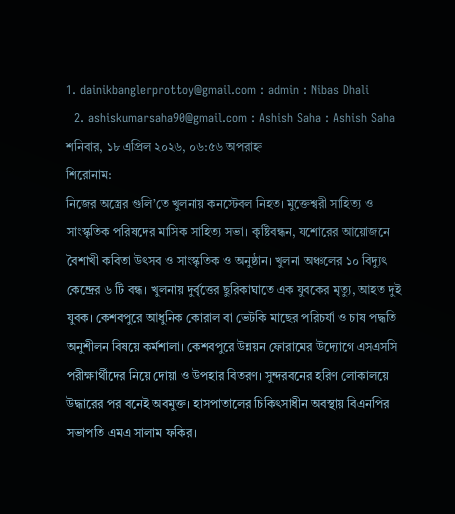1. dainikbanglerprottoy@gmail.com : admin : Nibas Dhali
  2. ashiskumarsaha90@gmail.com : Ashish Saha : Ashish Saha
শনিবার, ১৮ এপ্রিল ২০২৬, ০৬:৫৬ অপরাহ্ন
শিরোনাম:
নিজের অস্ত্রের গুলি’তে খুলনায় কনস্টেবল নিহত। মুক্তেশ্বরী সাহিত্য ও সাংস্কৃতিক পরিষদের মাসিক সাহিত্য সভা। কৃষ্টিবন্ধন, যশোরের আয়োজনে বৈশাখী কবিতা উৎসব ও সাংস্কৃতিক ও অনুষ্ঠান। খুলনা অঞ্চলের ১০ বিদ্যুৎ কেন্দ্রের ৬ টি বন্ধ। খুলনায় দুর্বৃত্তের ছুরিকাঘাতে এক যুবকের মৃত্যু, আহত দুই যুবক। কেশবপুরে আধুনিক কোরাল বা ভেটকি মাছের পরিচর্যা ও চাষ পদ্ধতি অনুশীলন বিষয়ে কর্মশালা। কেশবপুরে উন্নয়ন ফোরামের উদ্যোগে এসএসসি পরীক্ষার্থীদের নিয়ে দোয়া ও উপহার বিতরণ। সুন্দরবনের হরিণ লোকালয়ে উদ্ধারের পর বনেই অবমুক্ত। হাসপাতালের চিকিৎসাধীন অবস্থায় বিএনপির সভাপতি এমএ সালাম ফকির।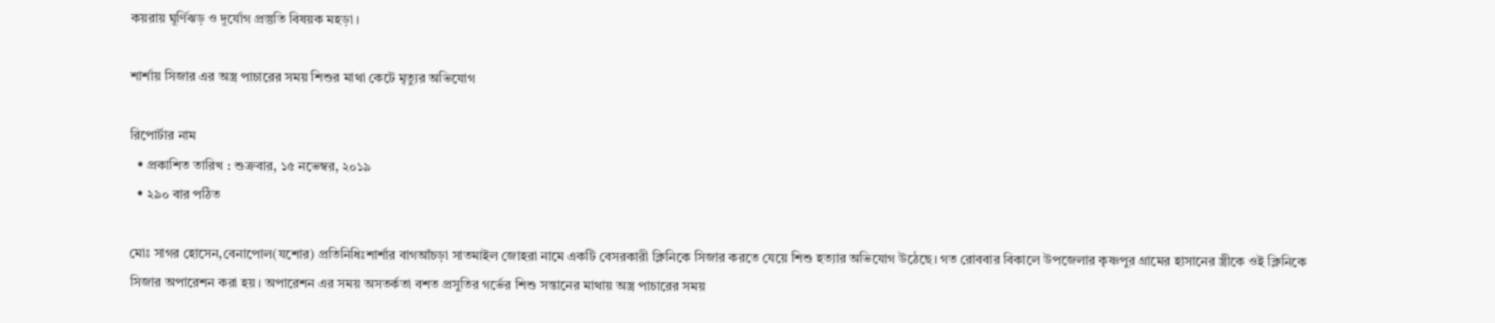কয়রায় ঘূর্ণিঝড় ও দূর্যোগ প্রস্তুতি বিষয়ক মহড়া ।

শার্শায় সিজার এর অস্ত্র পাচারের সময় শিশুর মাথা কেটে মৃত্যুর অভিযোগ

রিপোর্টার নাম
  • প্রকাশিত তারিখ : শুক্রবার, ১৫ নভেম্বর, ২০১৯
  • ২৯০ বার পঠিত

মোঃ সাগর হোসেন,বেনাপোল(যশোর) প্রতিনিধিঃশার্শার বাগআঁচড়া সাতমাইল জোহরা নামে একটি বেসরকারী ক্লিনিকে সিজার করতে যেয়ে শিশু হত্যার অভিযোগ উঠেছে। গত রোববার বিকালে উপজেলার কৃষ্ণপুর গ্রামের হাসানের স্ত্রীকে ওই ক্লিনিকে সিজার অপারেশন করা হয়। অপারেশন এর সময় অসতর্কতা বশত প্রসুতির গর্ভের শিশু সন্তানের মাথায় অস্ত্র পাচারের সময়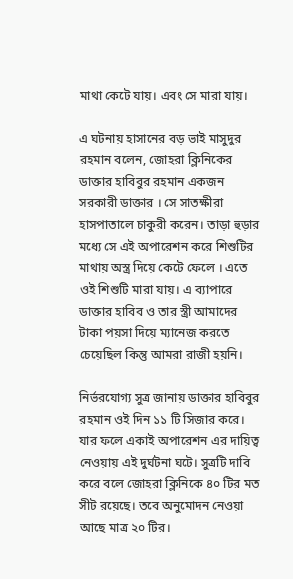মাথা কেটে যায়। এবং সে মারা যায়।

এ ঘটনায় হাসানের বড় ভাই মাসুদুর রহমান বলেন, জোহরা ক্লিনিকের ডাক্তার হাবিবুর রহমান একজন সরকারী ডাক্তার । সে সাতক্ষীরা হাসপাতালে চাকুরী করেন। তাড়া হুড়ার মধ্যে সে এই অপারেশন করে শিশুটির মাথায় অস্ত্র দিয়ে কেটে ফেলে । এতে ওই শিশুটি মারা যায়। এ ব্যাপারে ডাক্তার হাবিব ও তার স্ত্রী আমাদের টাকা পয়সা দিয়ে ম্যানেজ করতে চেয়েছিল কিন্তু আমরা রাজী হয়নি।

নির্ভরযোগ্য সুত্র জানায় ডাক্তার হাবিবুর রহমান ওই দিন ১১ টি সিজার করে। যার ফলে একাই অপারেশন এর দায়িত্ব নেওয়ায় এই দুর্ঘটনা ঘটে। সুত্রটি দাবি করে বলে জোহরা ক্লিনিকে ৪০ টির মত সীট রয়েছে। তবে অনুমোদন নেওয়া আছে মাত্র ২০ টির।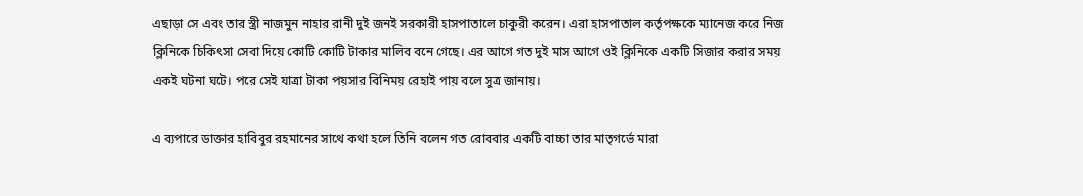এছাড়া সে এবং তার স্ত্রী নাজমুন নাহার রানী দুই জনই সরকারী হাসপাতালে চাকুরী করেন। এরা হাসপাতাল কর্তৃপক্ষকে ম্যানেজ করে নিজ ক্লিনিকে চিকিৎসা সেবা দিয়ে কোটি কোটি টাকার মালিব বনে গেছে। এর আগে গত দুই মাস আগে ওই ক্লিনিকে একটি সিজার করার সময় একই ঘটনা ঘটে। পরে সেই যাত্রা টাকা পয়সার বিনিময় রেহাই পায় বলে সুত্র জানায়।

এ ব্যপারে ডাক্তার হাবিবুর রহমানের সাথে কথা হলে তিনি বলেন গত রোববার একটি বাচ্চা তার মাতৃগর্ভে মারা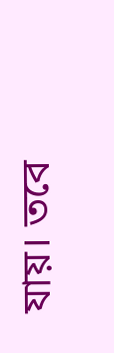যায়। তবে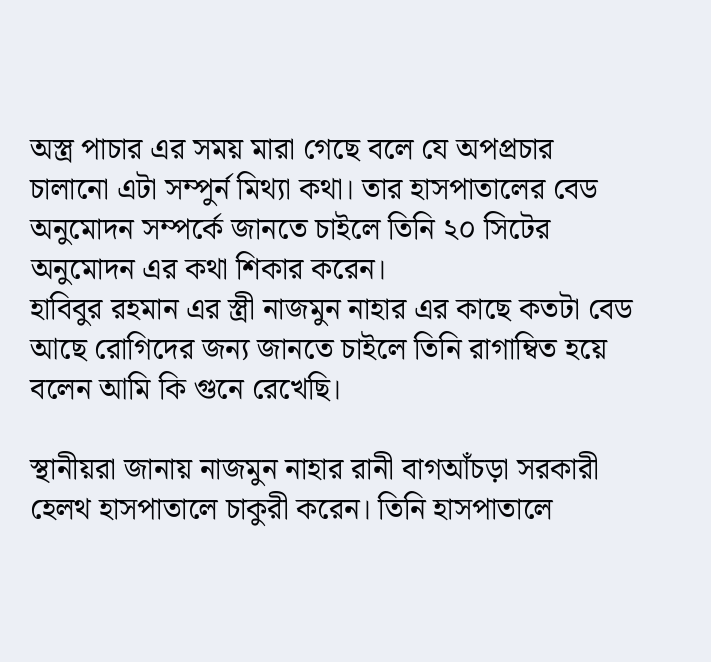অস্ত্র পাচার এর সময় মারা গেছে বলে যে অপপ্রচার চালানো এটা সম্পুর্ন মিথ্যা কথা। তার হাসপাতালের বেড অনুমোদন সম্পর্কে জানতে চাইলে তিনি ২০ সিটের অনুমোদন এর কথা শিকার করেন।
হাবিবুর রহমান এর স্ত্রী নাজমুন নাহার এর কাছে কতটা বেড আছে রোগিদের জন্য জানতে চাইলে তিনি রাগাম্বিত হয়ে বলেন আমি কি গুনে রেখেছি।

স্থানীয়রা জানায় নাজমুন নাহার রানী বাগআঁচড়া সরকারী হেলথ হাসপাতালে চাকুরী করেন। তিনি হাসপাতালে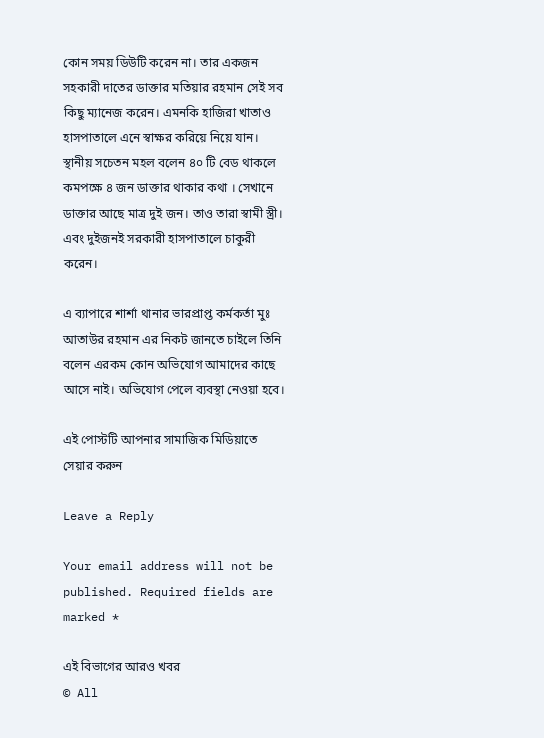কোন সময় ডিউটি করেন না। তার একজন সহকারী দাতের ডাক্তার মতিয়ার রহমান সেই সব কিছু ম্যানেজ করেন। এমনকি হাজিরা খাতাও হাসপাতালে এনে স্বাক্ষর করিয়ে নিয়ে যান। স্থানীয় সচেতন মহল বলেন ৪০ টি বেড থাকলে কমপক্ষে ৪ জন ডাক্তার থাকার কথা । সেখানে ডাক্তার আছে মাত্র দুই জন। তাও তারা স্বামী স্ত্রী। এবং দুইজনই সরকারী হাসপাতালে চাকুরী করেন।

এ ব্যাপারে শার্শা থানার ভারপ্রাপ্ত কর্মকর্তা মুঃ আতাউর রহমান এর নিকট জানতে চাইলে তিনি বলেন এরকম কোন অভিযোগ আমাদের কাছে আসে নাই। অভিযোগ পেলে ব্যবস্থা নেওয়া হবে।

এই পোস্টটি আপনার সামাজিক মিডিয়াতে সেয়ার করুন

Leave a Reply

Your email address will not be published. Required fields are marked *

এই বিভাগের আরও খবর
© All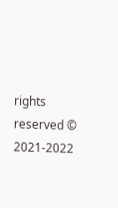rights reserved © 2021-2022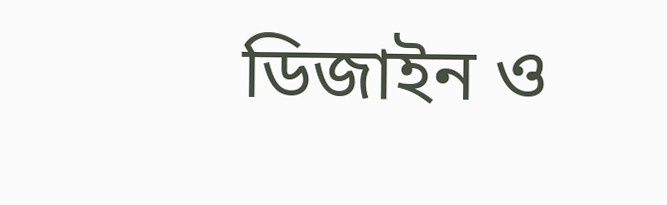ডিজাইন ও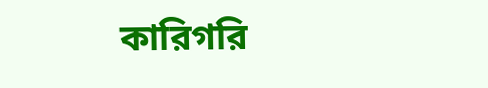কারিগরি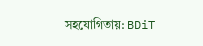সহযোগিতায়: BDiT